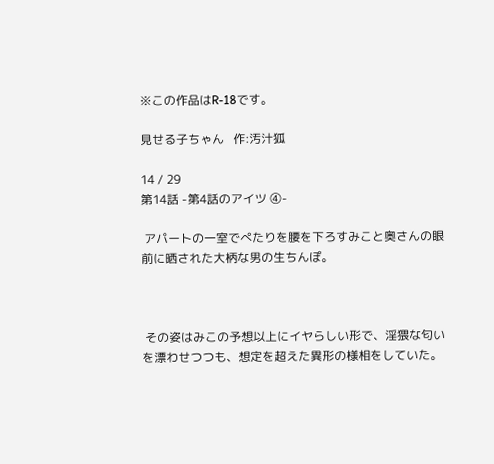※この作品はR-18です。

見せる子ちゃん   作:汚汁狐

14 / 29
第14話 -第4話のアイツ ④-

 アパートの一室でぺたりを腰を下ろすみこと奥さんの眼前に晒された大柄な男の生ちんぽ。



 その姿はみこの予想以上にイヤらしい形で、淫猥な匂いを漂わせつつも、想定を超えた異形の様相をしていた。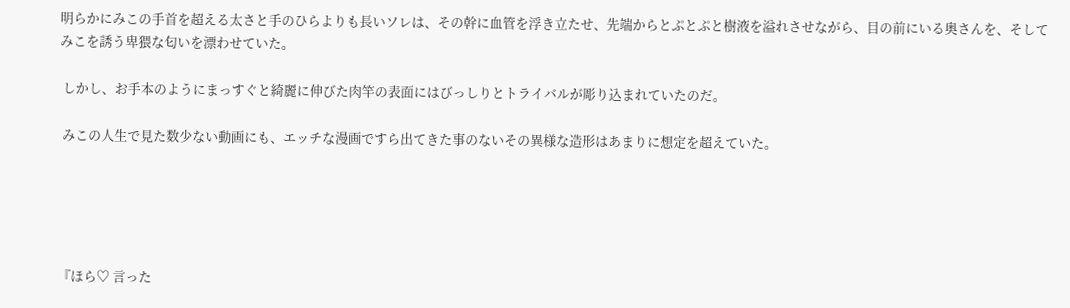明らかにみこの手首を超える太さと手のひらよりも長いソレは、その幹に血管を浮き立たせ、先端からとぷとぷと樹液を溢れさせながら、目の前にいる奥さんを、そしてみこを誘う卑猥な匂いを漂わせていた。

 しかし、お手本のようにまっすぐと綺麗に伸びた肉竿の表面にはびっしりとトライバルが彫り込まれていたのだ。

 みこの人生で見た数少ない動画にも、エッチな漫画ですら出てきた事のないその異様な造形はあまりに想定を超えていた。





『ほら♡ 言った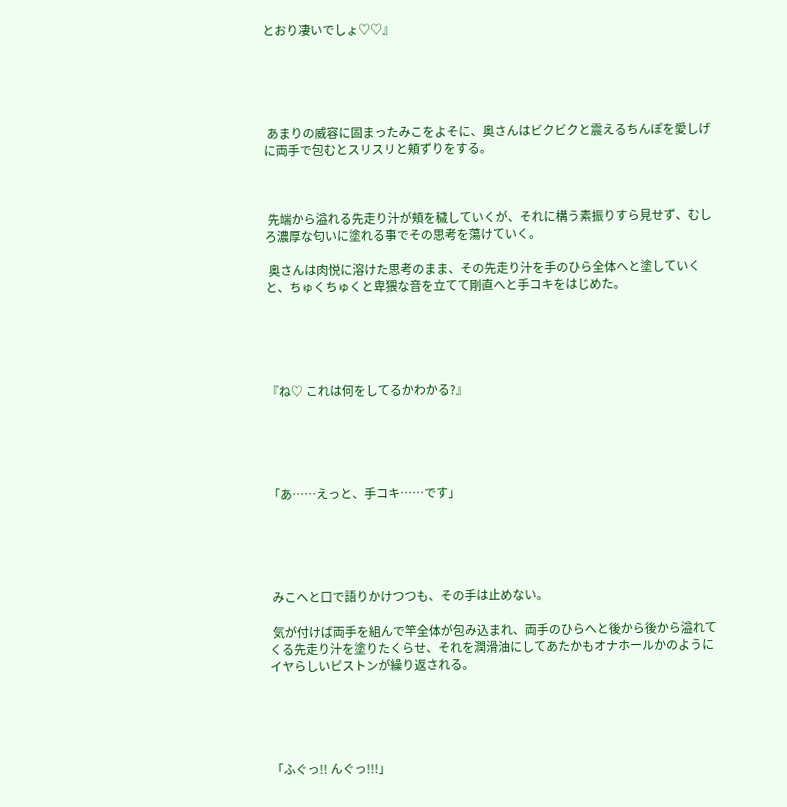とおり凄いでしょ♡♡』





 あまりの威容に固まったみこをよそに、奥さんはビクビクと震えるちんぽを愛しげに両手で包むとスリスリと頬ずりをする。



 先端から溢れる先走り汁が頬を穢していくが、それに構う素振りすら見せず、むしろ濃厚な匂いに塗れる事でその思考を蕩けていく。

 奥さんは肉悦に溶けた思考のまま、その先走り汁を手のひら全体へと塗していくと、ちゅくちゅくと卑猥な音を立てて剛直へと手コキをはじめた。





『ね♡ これは何をしてるかわかる?』





「あ……えっと、手コキ……です」





 みこへと口で語りかけつつも、その手は止めない。

 気が付けば両手を組んで竿全体が包み込まれ、両手のひらへと後から後から溢れてくる先走り汁を塗りたくらせ、それを潤滑油にしてあたかもオナホールかのようにイヤらしいピストンが繰り返される。





「ふぐっ!! んぐっ!!!」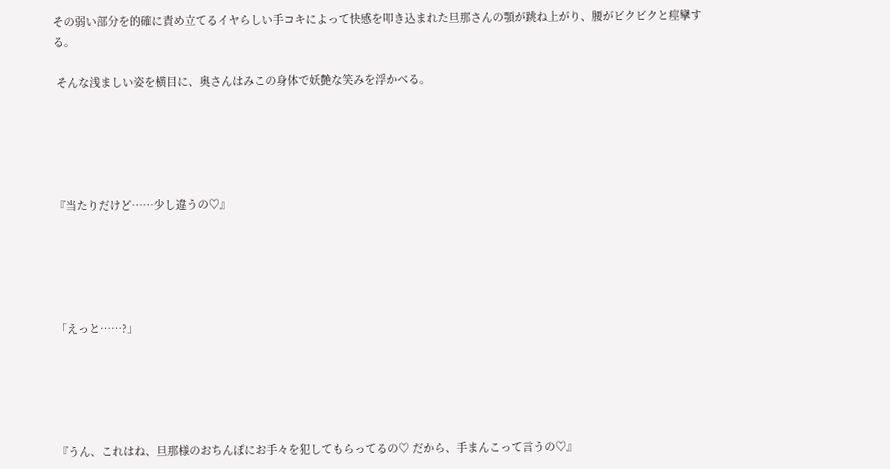その弱い部分を的確に責め立てるイヤらしい手コキによって快感を叩き込まれた旦那さんの顎が跳ね上がり、腰がビクビクと痙攣する。

 そんな浅ましい姿を横目に、奥さんはみこの身体で妖艶な笑みを浮かべる。





『当たりだけど……少し違うの♡』





「えっと……?」





『うん、これはね、旦那様のおちんぽにお手々を犯してもらってるの♡ だから、手まんこって言うの♡』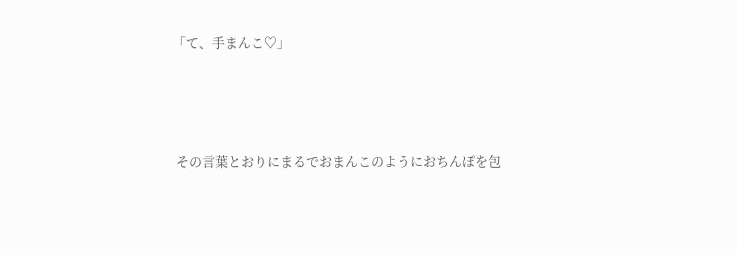「て、手まんこ♡」





 その言葉とおりにまるでおまんこのようにおちんぽを包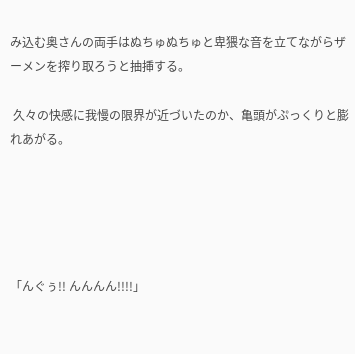み込む奥さんの両手はぬちゅぬちゅと卑猥な音を立てながらザーメンを搾り取ろうと抽挿する。

 久々の快感に我慢の限界が近づいたのか、亀頭がぷっくりと膨れあがる。





「んぐぅ!! んんんん!!!!」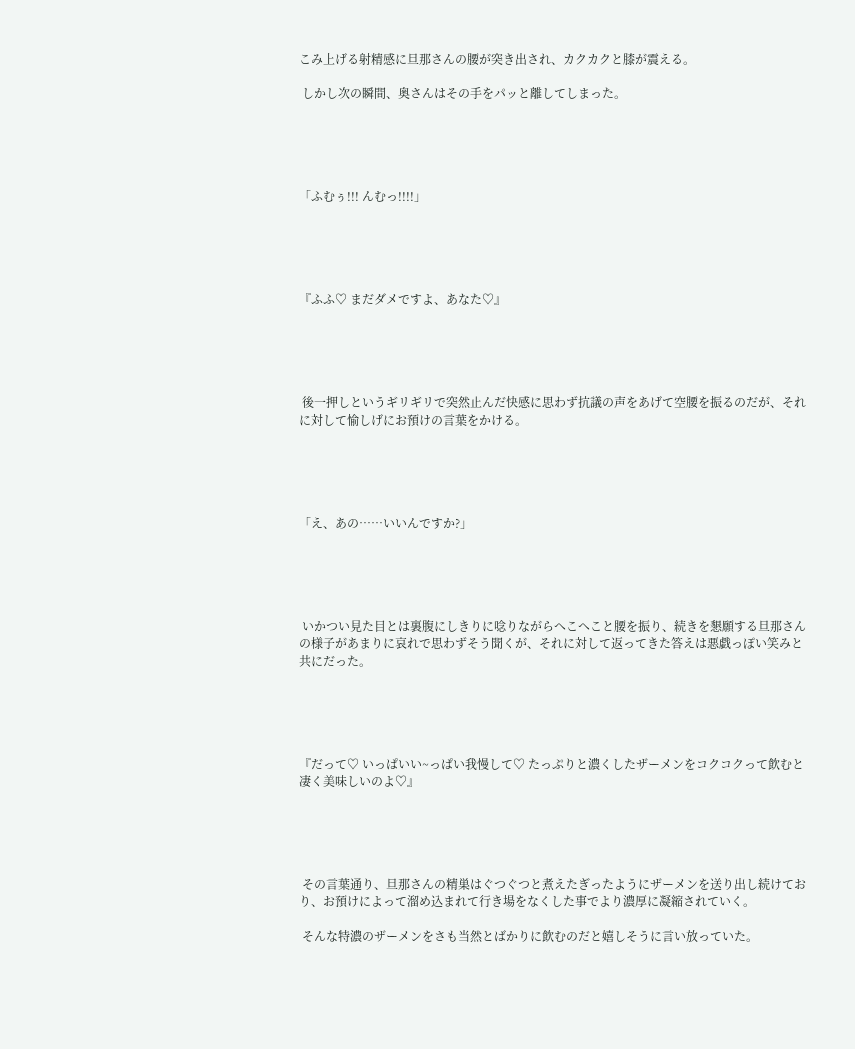こみ上げる射精感に旦那さんの腰が突き出され、カクカクと膝が震える。

 しかし次の瞬間、奥さんはその手をパッと離してしまった。





「ふむぅ!!! んむっ!!!!」





『ふふ♡ まだダメですよ、あなた♡』





 後一押しというギリギリで突然止んだ快感に思わず抗議の声をあげて空腰を振るのだが、それに対して愉しげにお預けの言葉をかける。





「え、あの……いいんですか?」





 いかつい見た目とは裏腹にしきりに唸りながらへこへこと腰を振り、続きを懇願する旦那さんの様子があまりに哀れで思わずそう聞くが、それに対して返ってきた答えは悪戯っぽい笑みと共にだった。





『だって♡ いっぱいい~っぱい我慢して♡ たっぷりと濃くしたザーメンをコクコクって飲むと凄く美味しいのよ♡』





 その言葉通り、旦那さんの精巣はぐつぐつと煮えたぎったようにザーメンを送り出し続けており、お預けによって溜め込まれて行き場をなくした事でより濃厚に凝縮されていく。

 そんな特濃のザーメンをさも当然とばかりに飲むのだと嬉しそうに言い放っていた。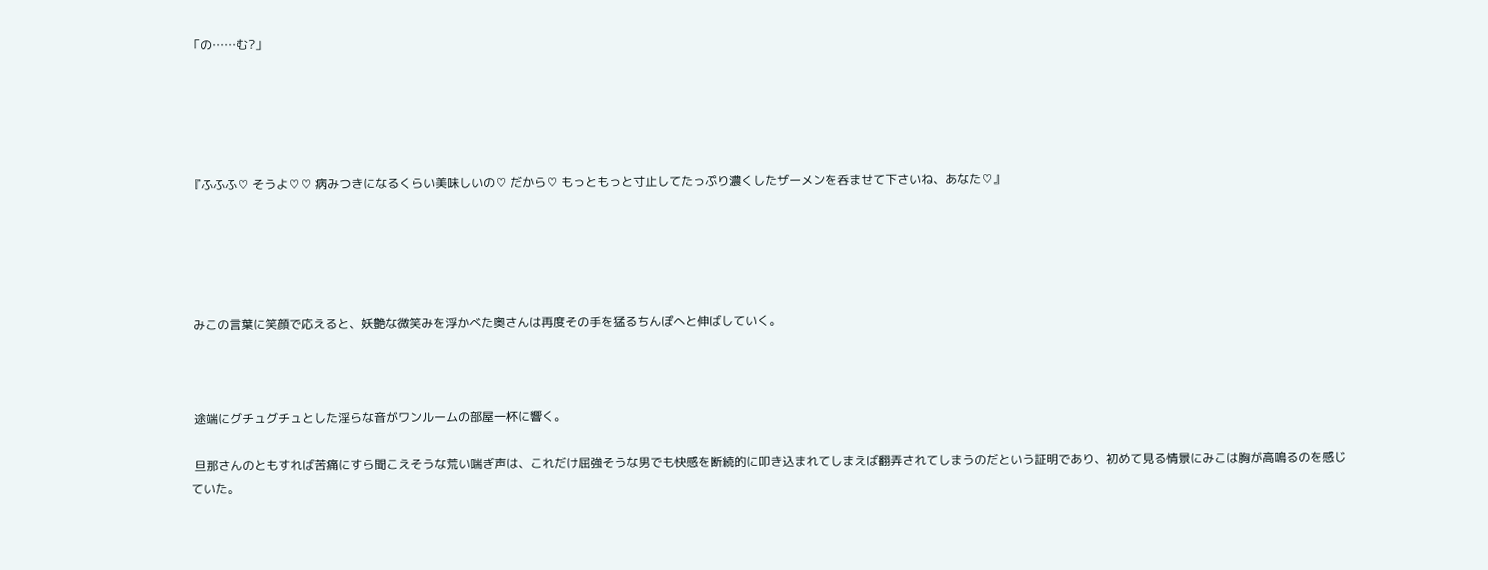「の……む?」





『ふふふ♡ そうよ♡♡ 病みつきになるくらい美味しいの♡ だから♡ もっともっと寸止してたっぷり濃くしたザーメンを呑ませて下さいね、あなた♡』





 みこの言葉に笑顔で応えると、妖艶な微笑みを浮かべた奥さんは再度その手を猛るちんぽへと伸ばしていく。



 途端にグチュグチュとした淫らな音がワンルームの部屋一杯に響く。

 旦那さんのともすれば苦痛にすら聞こえそうな荒い喘ぎ声は、これだけ屈強そうな男でも快感を断続的に叩き込まれてしまえば翻弄されてしまうのだという証明であり、初めて見る情景にみこは胸が高鳴るのを感じていた。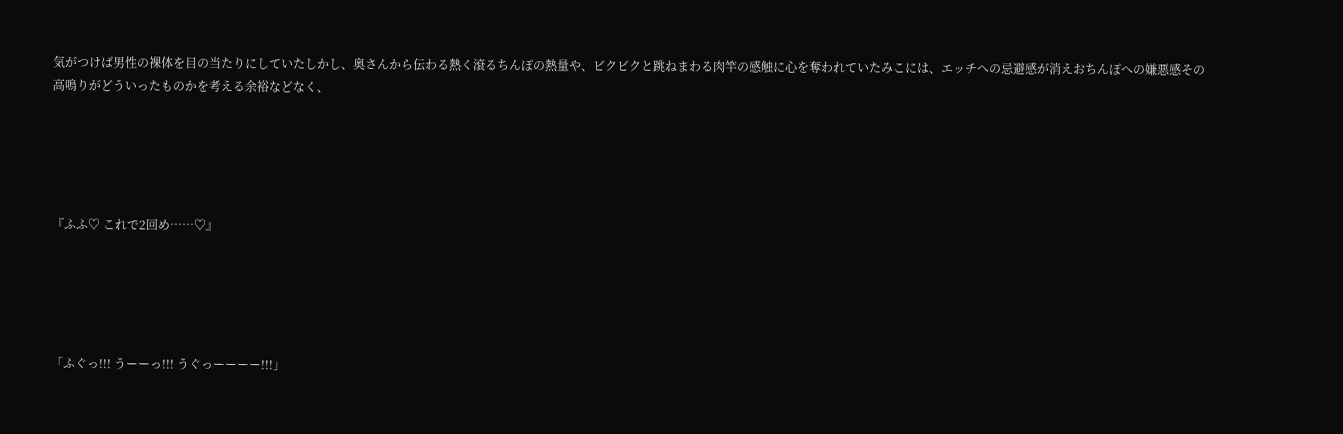気がつけば男性の裸体を目の当たりにしていたしかし、奥さんから伝わる熱く滾るちんぽの熱量や、ビクビクと跳ねまわる肉竿の感触に心を奪われていたみこには、エッチへの忌避感が消えおちんぽへの嫌悪感その高鳴りがどういったものかを考える余裕などなく、





『ふふ♡ これで2回め……♡』





「ふぐっ!!! うーーっ!!! うぐっーーーー!!!」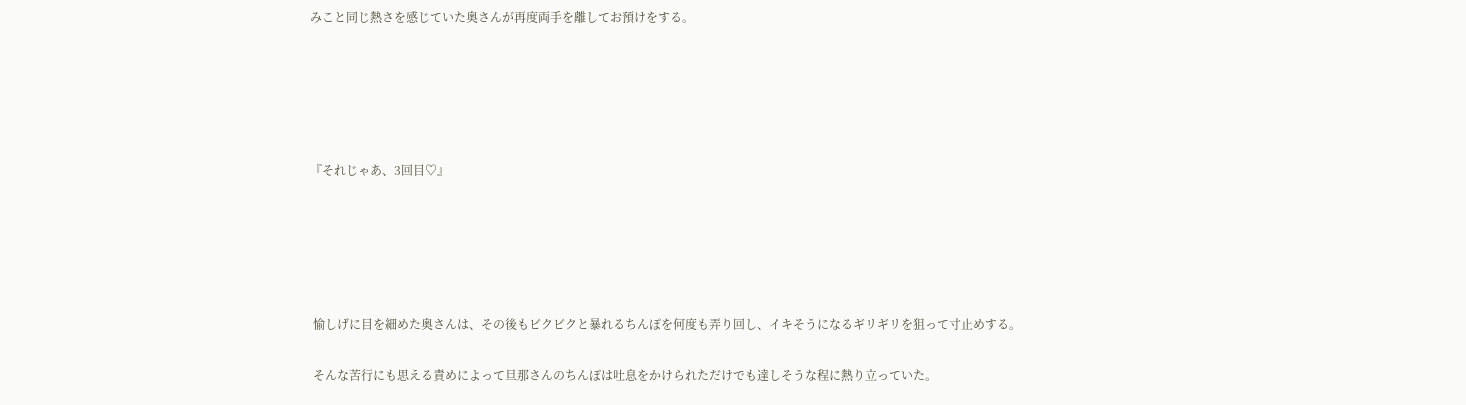みこと同じ熱さを感じていた奥さんが再度両手を離してお預けをする。





『それじゃあ、3回目♡』





 愉しげに目を細めた奥さんは、その後もビクビクと暴れるちんぽを何度も弄り回し、イキそうになるギリギリを狙って寸止めする。

 そんな苦行にも思える責めによって旦那さんのちんぽは吐息をかけられただけでも達しそうな程に熱り立っていた。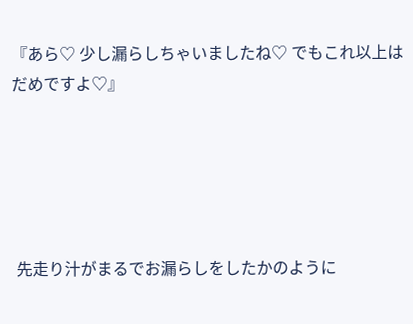『あら♡ 少し漏らしちゃいましたね♡ でもこれ以上はだめですよ♡』





 先走り汁がまるでお漏らしをしたかのように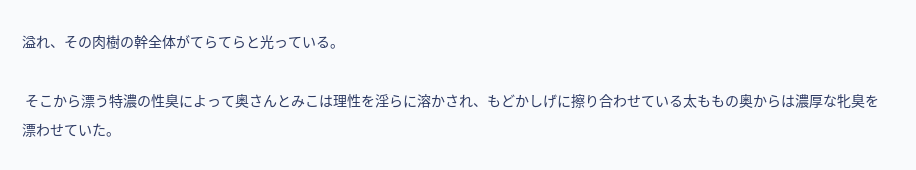溢れ、その肉樹の幹全体がてらてらと光っている。

 そこから漂う特濃の性臭によって奥さんとみこは理性を淫らに溶かされ、もどかしげに擦り合わせている太ももの奥からは濃厚な牝臭を漂わせていた。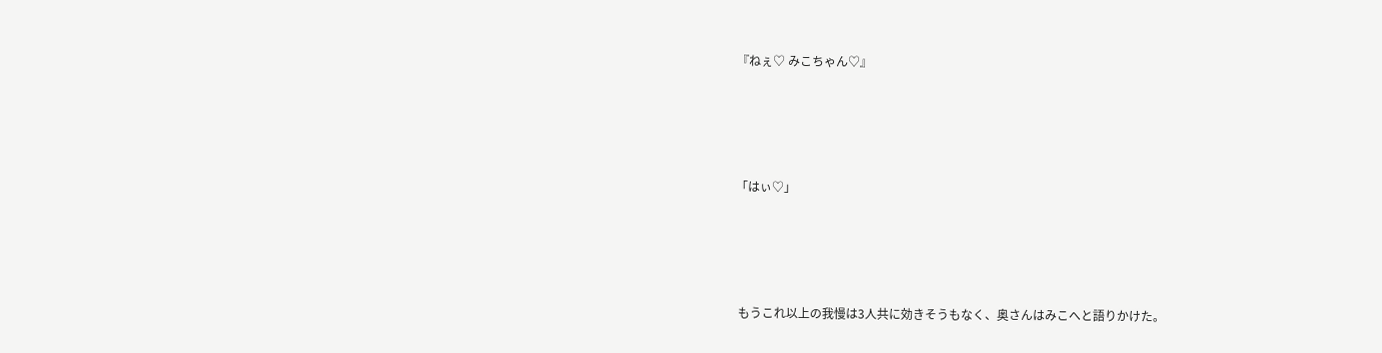『ねぇ♡ みこちゃん♡』





「はぃ♡」





 もうこれ以上の我慢は3人共に効きそうもなく、奥さんはみこへと語りかけた。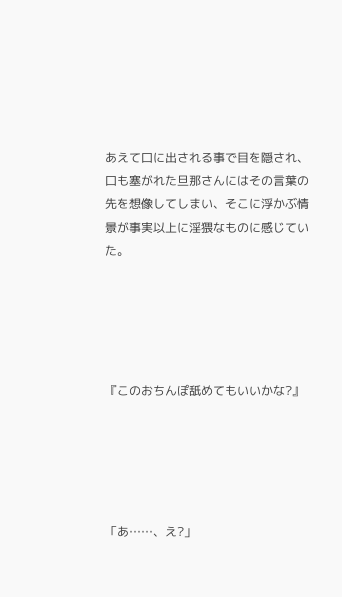あえて口に出される事で目を隠され、口も塞がれた旦那さんにはその言葉の先を想像してしまい、そこに浮かぶ情景が事実以上に淫猥なものに感じていた。





『このおちんぽ舐めてもいいかな?』





「あ……、え?」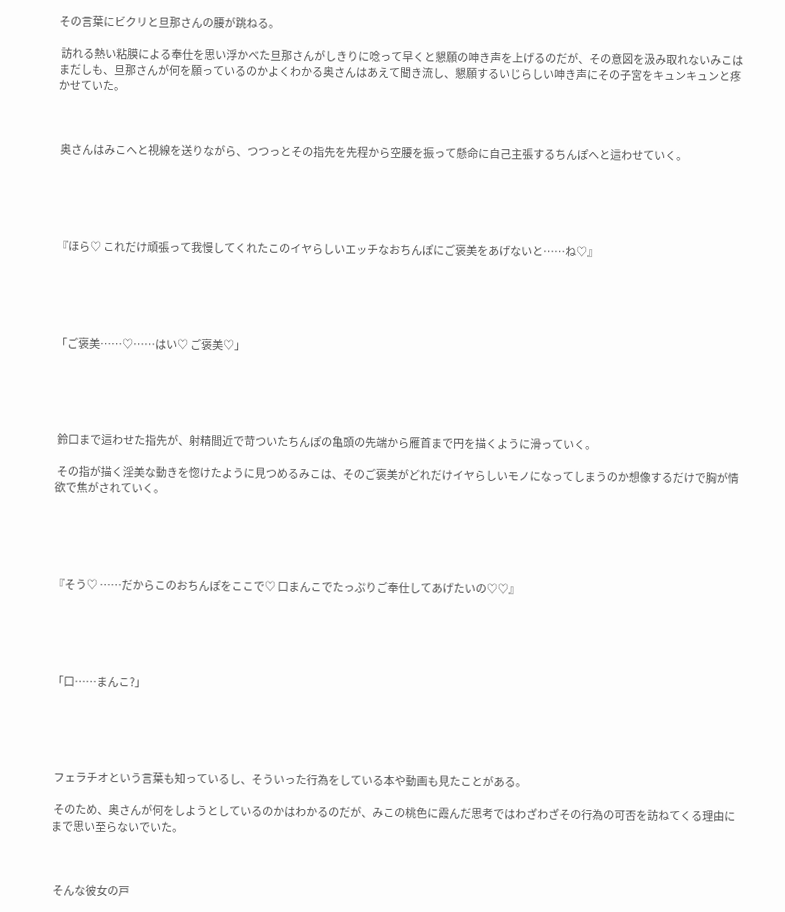その言葉にビクリと旦那さんの腰が跳ねる。

 訪れる熱い粘膜による奉仕を思い浮かべた旦那さんがしきりに唸って早くと懇願の呻き声を上げるのだが、その意図を汲み取れないみこはまだしも、旦那さんが何を願っているのかよくわかる奥さんはあえて聞き流し、懇願するいじらしい呻き声にその子宮をキュンキュンと疼かせていた。



 奥さんはみこへと視線を送りながら、つつっとその指先を先程から空腰を振って懸命に自己主張するちんぽへと這わせていく。





『ほら♡ これだけ頑張って我慢してくれたこのイヤらしいエッチなおちんぽにご褒美をあげないと……ね♡』





「ご褒美……♡……はい♡ ご褒美♡」





 鈴口まで這わせた指先が、射精間近で苛ついたちんぽの亀頭の先端から雁首まで円を描くように滑っていく。

 その指が描く淫美な動きを惚けたように見つめるみこは、そのご褒美がどれだけイヤらしいモノになってしまうのか想像するだけで胸が情欲で焦がされていく。





『そう♡ ……だからこのおちんぽをここで♡ 口まんこでたっぷりご奉仕してあげたいの♡♡』





「口……まんこ?」





 フェラチオという言葉も知っているし、そういった行為をしている本や動画も見たことがある。

 そのため、奥さんが何をしようとしているのかはわかるのだが、みこの桃色に霞んだ思考ではわざわざその行為の可否を訪ねてくる理由にまで思い至らないでいた。



 そんな彼女の戸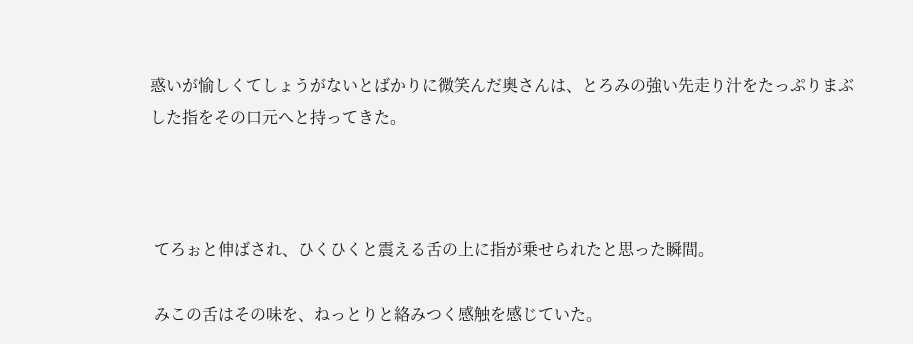惑いが愉しくてしょうがないとばかりに微笑んだ奥さんは、とろみの強い先走り汁をたっぷりまぶした指をその口元へと持ってきた。



 てろぉと伸ばされ、ひくひくと震える舌の上に指が乗せられたと思った瞬間。

 みこの舌はその味を、ねっとりと絡みつく感触を感じていた。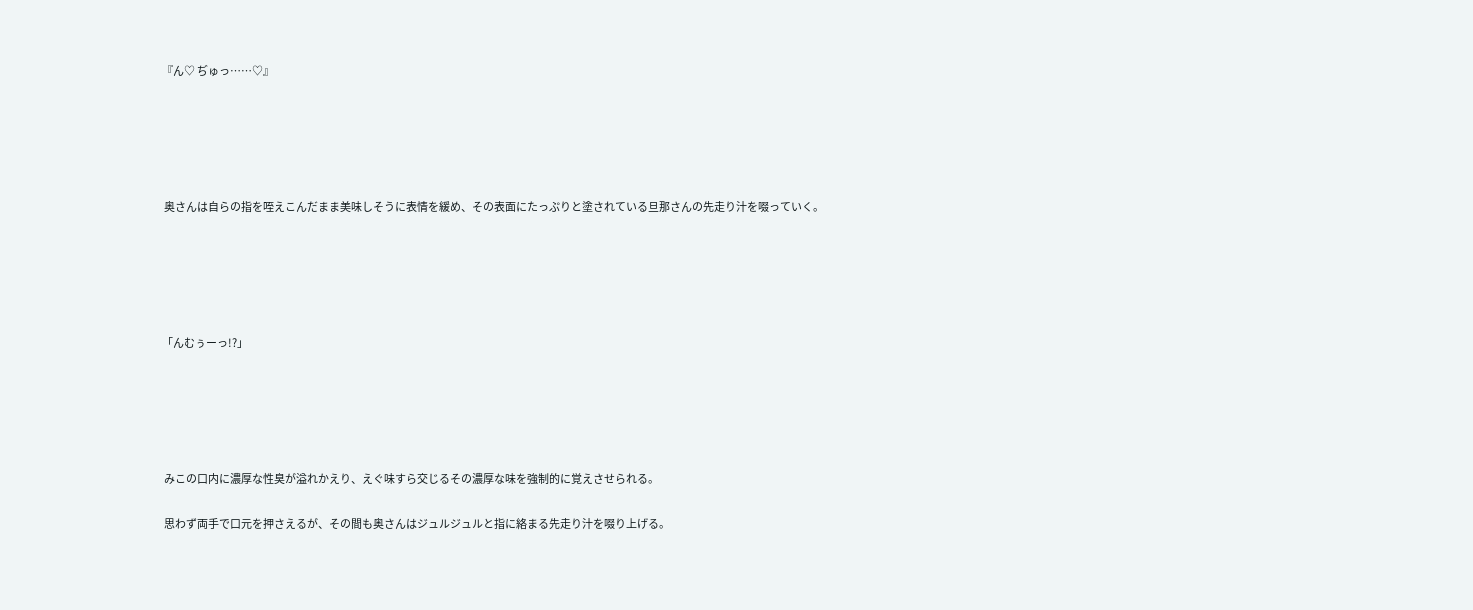『ん♡ ぢゅっ……♡』





 奥さんは自らの指を咥えこんだまま美味しそうに表情を緩め、その表面にたっぷりと塗されている旦那さんの先走り汁を啜っていく。





「んむぅーっ!?」





 みこの口内に濃厚な性臭が溢れかえり、えぐ味すら交じるその濃厚な味を強制的に覚えさせられる。

 思わず両手で口元を押さえるが、その間も奥さんはジュルジュルと指に絡まる先走り汁を啜り上げる。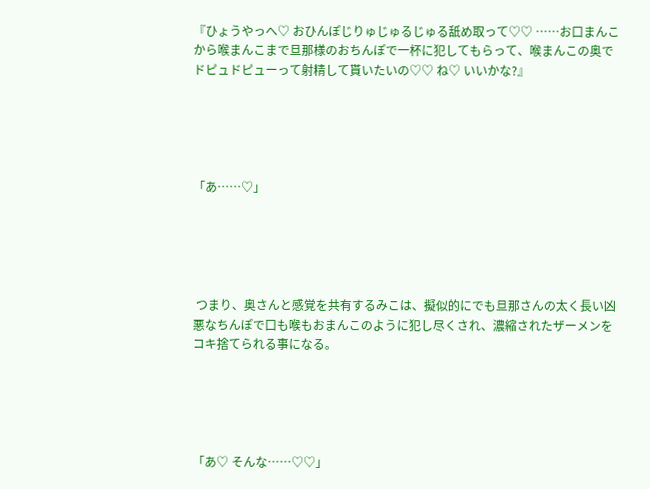『ひょうやっへ♡ おひんぽじりゅじゅるじゅる舐め取って♡♡ ……お口まんこから喉まんこまで旦那様のおちんぽで一杯に犯してもらって、喉まんこの奥でドピュドピューって射精して貰いたいの♡♡ ね♡ いいかな?』





「あ……♡」





 つまり、奥さんと感覚を共有するみこは、擬似的にでも旦那さんの太く長い凶悪なちんぽで口も喉もおまんこのように犯し尽くされ、濃縮されたザーメンをコキ捨てられる事になる。





「あ♡ そんな……♡♡」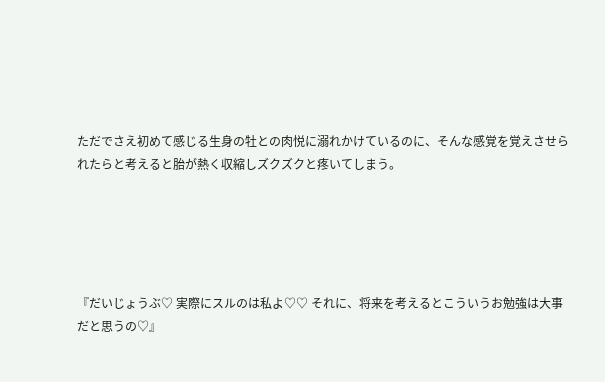ただでさえ初めて感じる生身の牡との肉悦に溺れかけているのに、そんな感覚を覚えさせられたらと考えると胎が熱く収縮しズクズクと疼いてしまう。





『だいじょうぶ♡ 実際にスルのは私よ♡♡ それに、将来を考えるとこういうお勉強は大事だと思うの♡』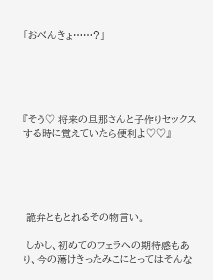「おべんきょ……?」





『そう♡ 将来の旦那さんと子作りセックスする時に覚えていたら便利よ♡♡』





 詭弁ともとれるその物言い。

 しかし、初めてのフェラへの期待感もあり、今の蕩けきったみこにとってはそんな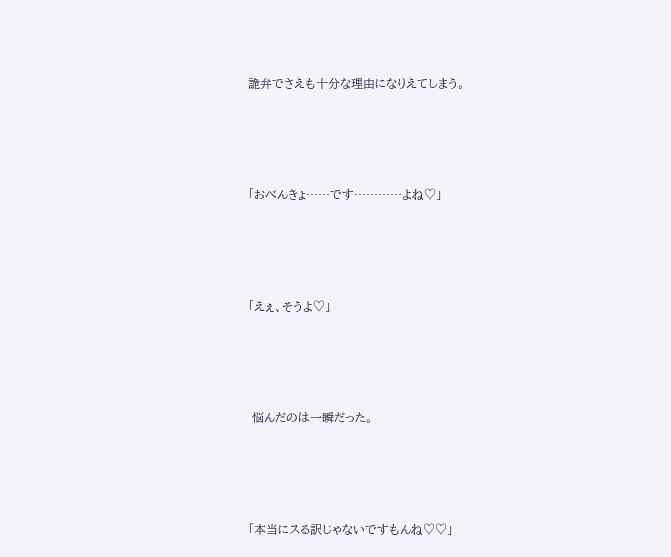詭弁でさえも十分な理由になりえてしまう。





「おべんきょ……です…………よね♡」





「えぇ、そうよ♡」





 悩んだのは一瞬だった。





「本当にスる訳じゃないですもんね♡♡」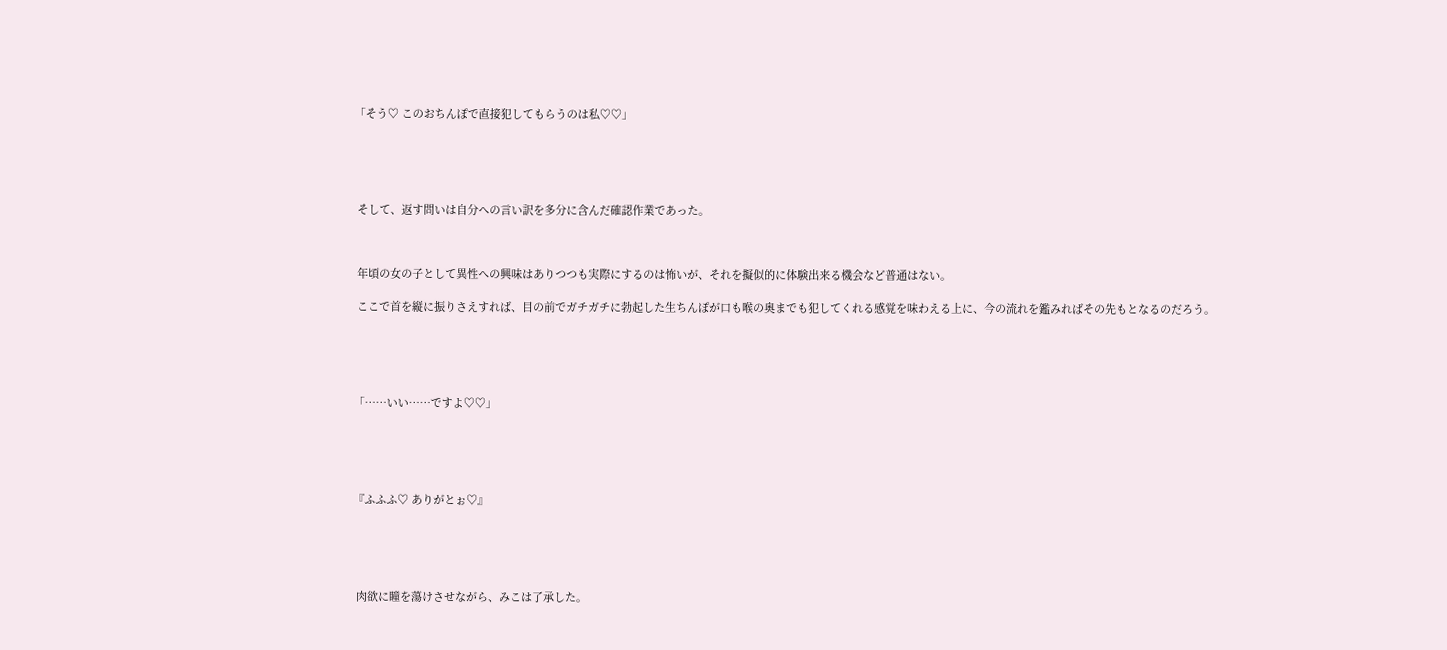「そう♡ このおちんぽで直接犯してもらうのは私♡♡」





 そして、返す問いは自分への言い訳を多分に含んだ確認作業であった。



 年頃の女の子として異性への興味はありつつも実際にするのは怖いが、それを擬似的に体験出来る機会など普通はない。

 ここで首を縦に振りさえすれば、目の前でガチガチに勃起した生ちんぽが口も喉の奥までも犯してくれる感覚を味わえる上に、今の流れを鑑みればその先もとなるのだろう。





「……いい……ですよ♡♡」





『ふふふ♡ ありがとぉ♡』





 肉欲に瞳を蕩けさせながら、みこは了承した。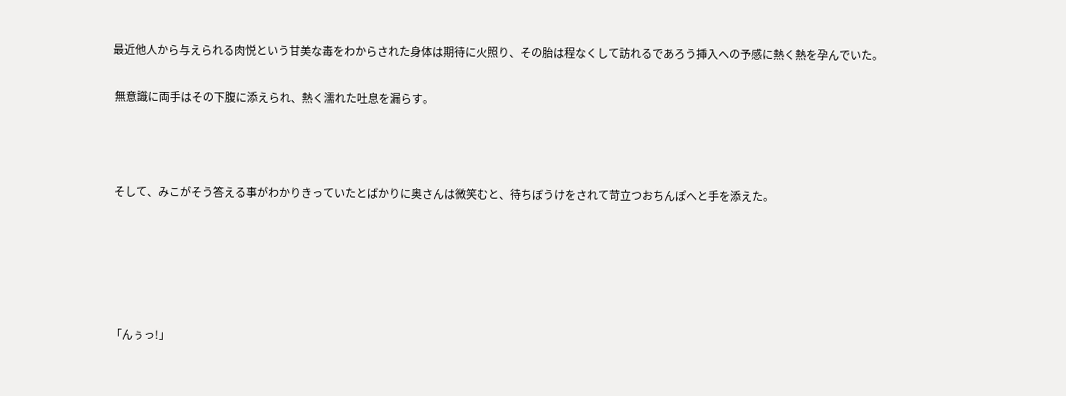最近他人から与えられる肉悦という甘美な毒をわからされた身体は期待に火照り、その胎は程なくして訪れるであろう挿入への予感に熱く熱を孕んでいた。

 無意識に両手はその下腹に添えられ、熱く濡れた吐息を漏らす。



 そして、みこがそう答える事がわかりきっていたとばかりに奥さんは微笑むと、待ちぼうけをされて苛立つおちんぽへと手を添えた。





「んぅっ!」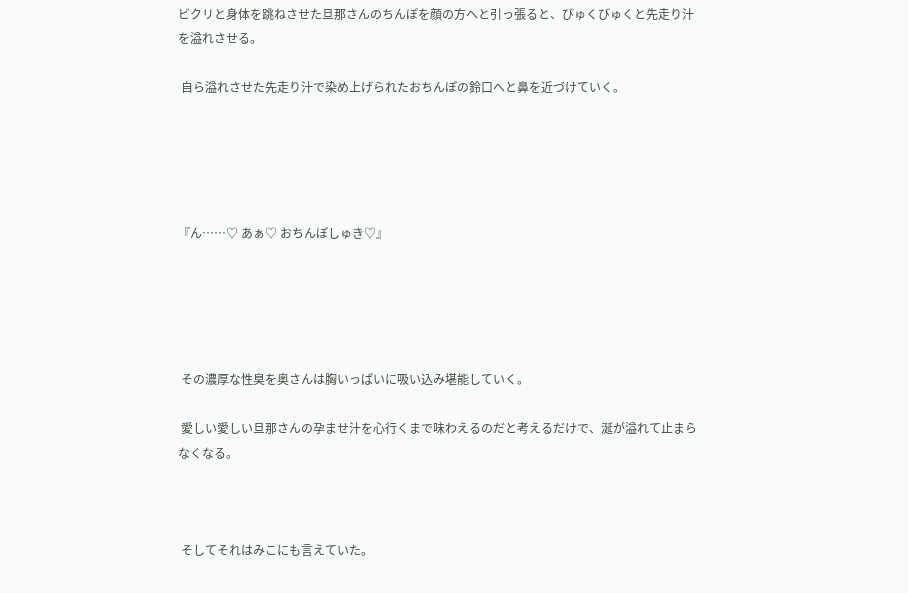ビクリと身体を跳ねさせた旦那さんのちんぽを顔の方へと引っ張ると、びゅくびゅくと先走り汁を溢れさせる。

 自ら溢れさせた先走り汁で染め上げられたおちんぽの鈴口へと鼻を近づけていく。





『ん……♡ あぁ♡ おちんぽしゅき♡』





 その濃厚な性臭を奥さんは胸いっぱいに吸い込み堪能していく。

 愛しい愛しい旦那さんの孕ませ汁を心行くまで味わえるのだと考えるだけで、涎が溢れて止まらなくなる。



 そしてそれはみこにも言えていた。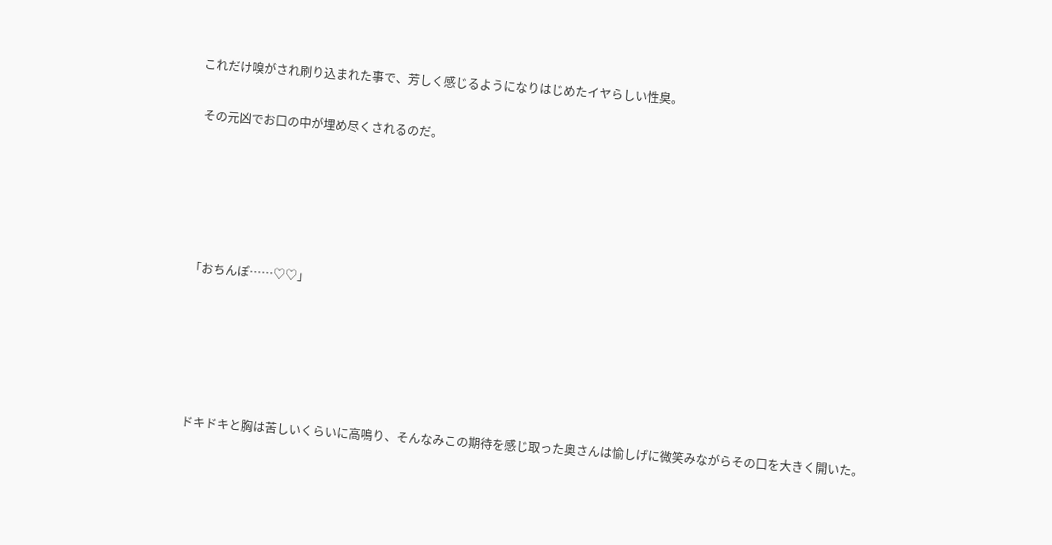これだけ嗅がされ刷り込まれた事で、芳しく感じるようになりはじめたイヤらしい性臭。

 その元凶でお口の中が埋め尽くされるのだ。





「おちんぽ……♡♡」





 ドキドキと胸は苦しいくらいに高鳴り、そんなみこの期待を感じ取った奥さんは愉しげに微笑みながらその口を大きく開いた。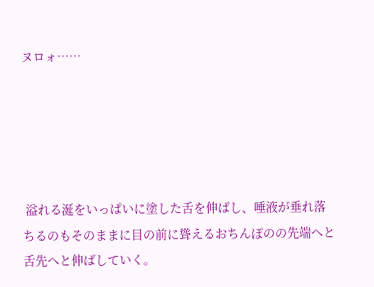ヌロォ……





 溢れる涎をいっぱいに塗した舌を伸ばし、唾液が垂れ落ちるのもそのままに目の前に聳えるおちんぽのの先端へと舌先へと伸ばしていく。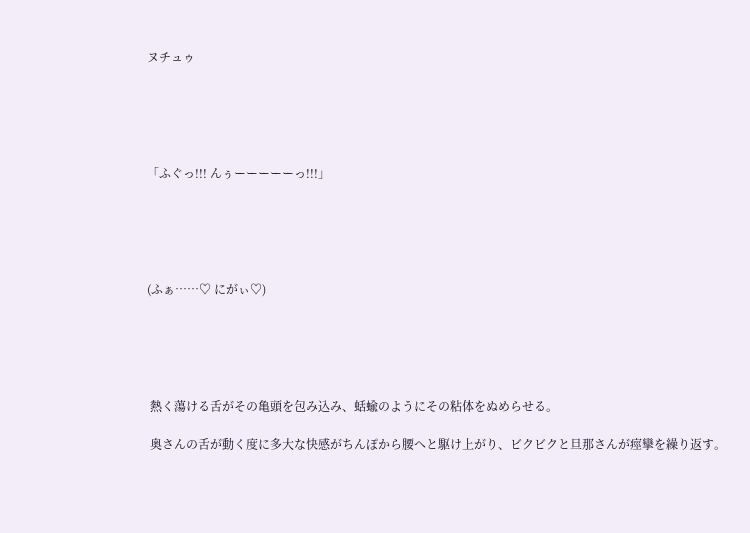ヌチュゥ





「ふぐっ!!! んぅーーーーーっ!!!」





(ふぁ……♡ にがぃ♡)





 熱く蕩ける舌がその亀頭を包み込み、蛞蝓のようにその粘体をぬめらせる。

 奥さんの舌が動く度に多大な快感がちんぽから腰へと駆け上がり、ビクビクと旦那さんが痙攣を繰り返す。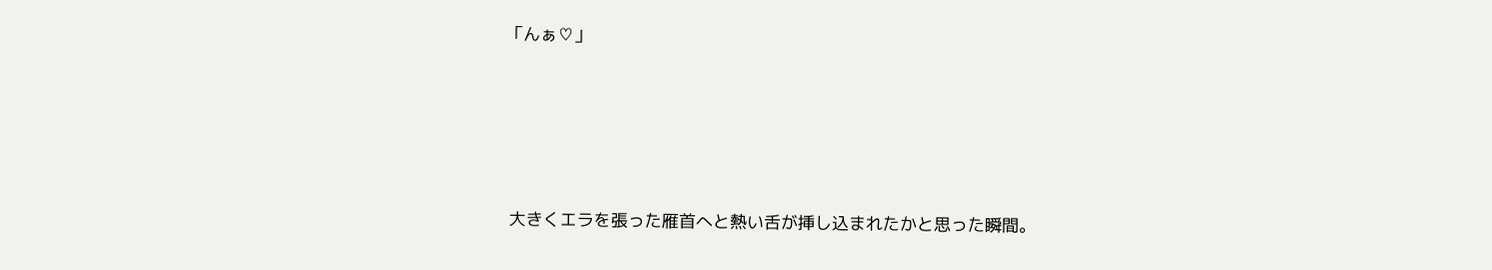「んぁ♡」





 大きくエラを張った雁首へと熱い舌が挿し込まれたかと思った瞬間。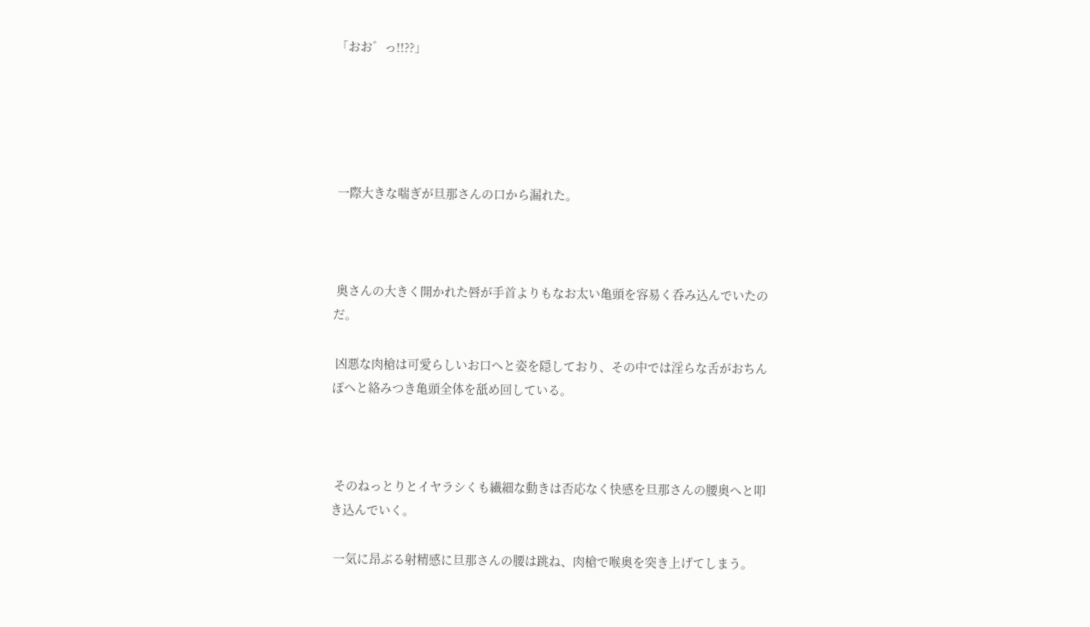「おお゛っ!!??」





 一際大きな喘ぎが旦那さんの口から漏れた。



 奥さんの大きく開かれた唇が手首よりもなお太い亀頭を容易く呑み込んでいたのだ。

 凶悪な肉槍は可愛らしいお口へと姿を隠しており、その中では淫らな舌がおちんぽへと絡みつき亀頭全体を舐め回している。



 そのねっとりとイヤラシくも繊細な動きは否応なく快感を旦那さんの腰奥へと叩き込んでいく。

 一気に昂ぶる射精感に旦那さんの腰は跳ね、肉槍で喉奥を突き上げてしまう。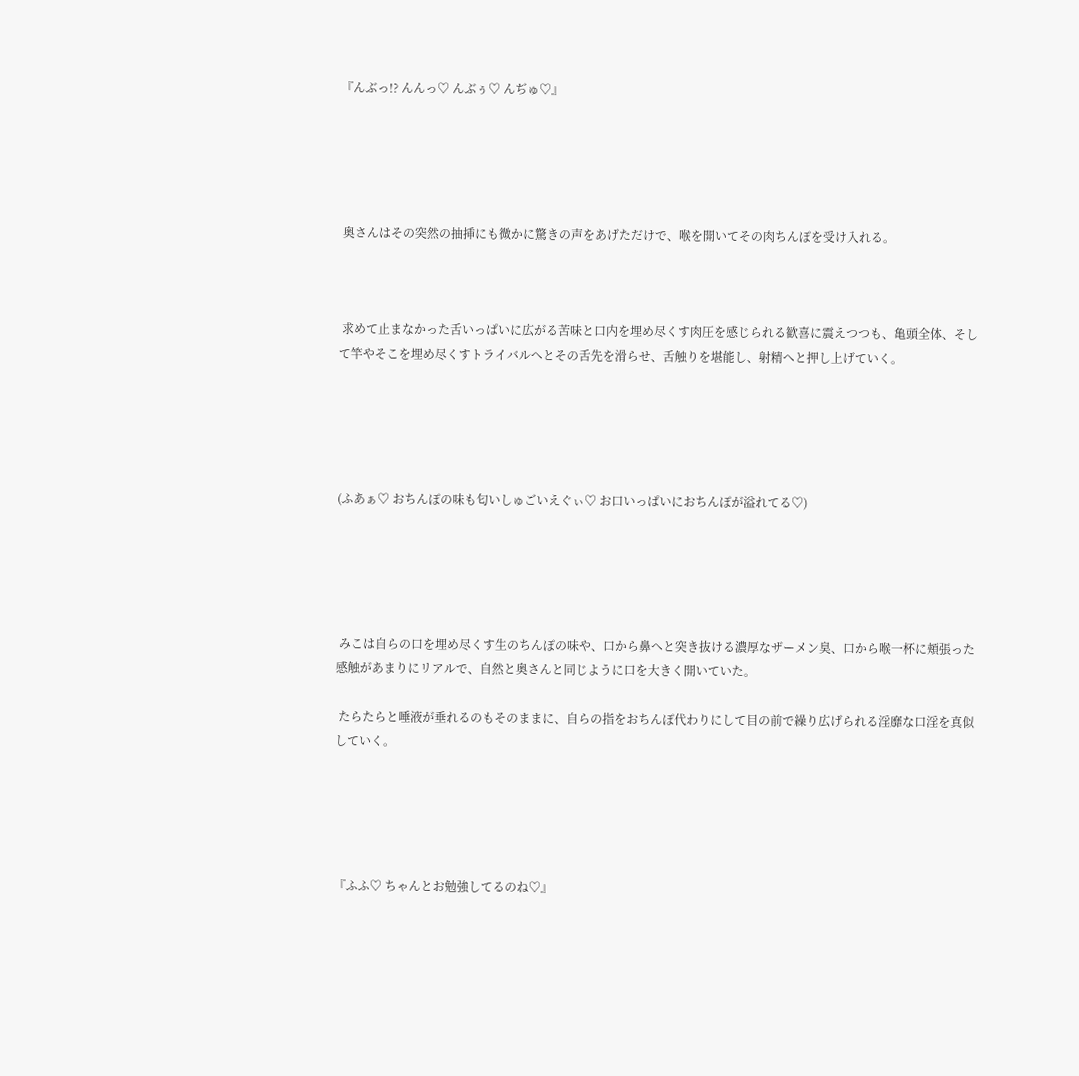『んぶっ!? んんっ♡ んぶぅ♡ んぢゅ♡』





 奥さんはその突然の抽挿にも微かに驚きの声をあげただけで、喉を開いてその肉ちんぽを受け入れる。



 求めて止まなかった舌いっぱいに広がる苦味と口内を埋め尽くす肉圧を感じられる歓喜に震えつつも、亀頭全体、そして竿やそこを埋め尽くすトライバルへとその舌先を滑らせ、舌触りを堪能し、射精へと押し上げていく。





(ふあぁ♡ おちんぽの味も匂いしゅごいえぐぃ♡ お口いっぱいにおちんぽが溢れてる♡)





 みこは自らの口を埋め尽くす生のちんぽの味や、口から鼻へと突き抜ける濃厚なザーメン臭、口から喉一杯に頬張った感触があまりにリアルで、自然と奥さんと同じように口を大きく開いていた。

 たらたらと唾液が垂れるのもそのままに、自らの指をおちんぽ代わりにして目の前で繰り広げられる淫靡な口淫を真似していく。





『ふふ♡ ちゃんとお勉強してるのね♡』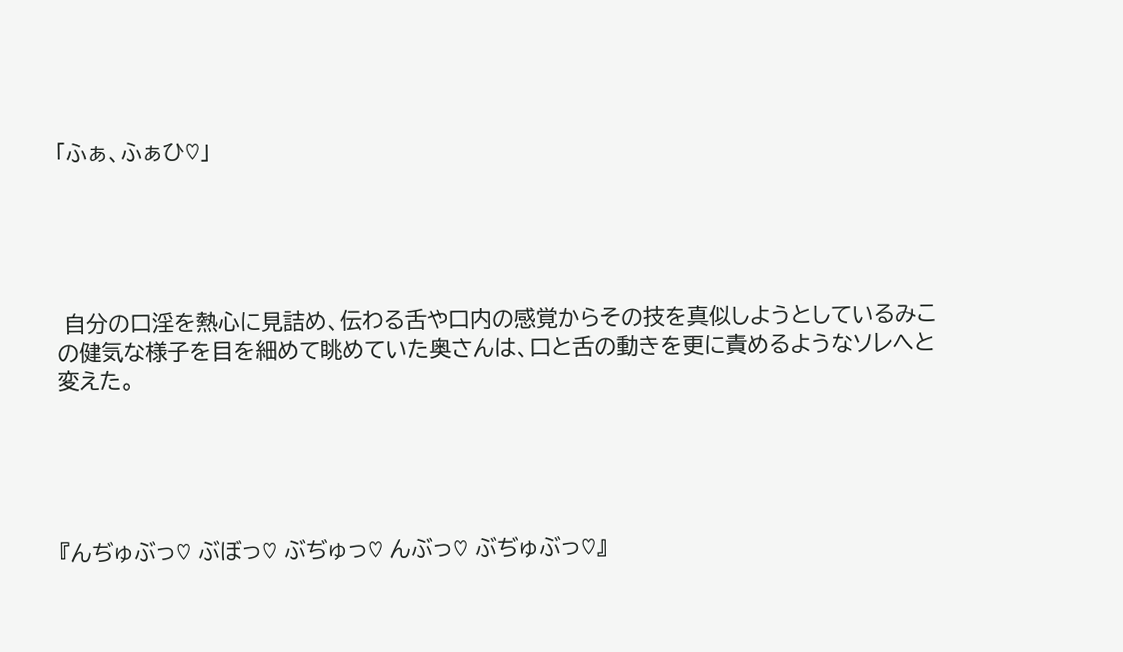「ふぁ、ふぁひ♡」





 自分の口淫を熱心に見詰め、伝わる舌や口内の感覚からその技を真似しようとしているみこの健気な様子を目を細めて眺めていた奥さんは、口と舌の動きを更に責めるようなソレへと変えた。





『んぢゅぶっ♡ ぶぼっ♡ ぶぢゅっ♡ んぶっ♡ ぶぢゅぶっ♡』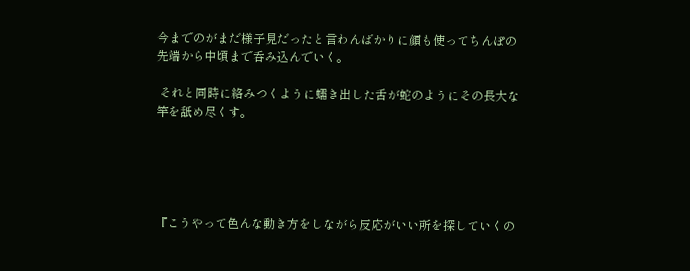今までのがまだ様子見だったと言わんばかりに顔も使ってちんぽの先端から中頃まで呑み込んでいく。

 それと同時に絡みつくように蠕き出した舌が蛇のようにその長大な竿を舐め尽くす。





『こうやって色んな動き方をしながら反応がいい所を探していくの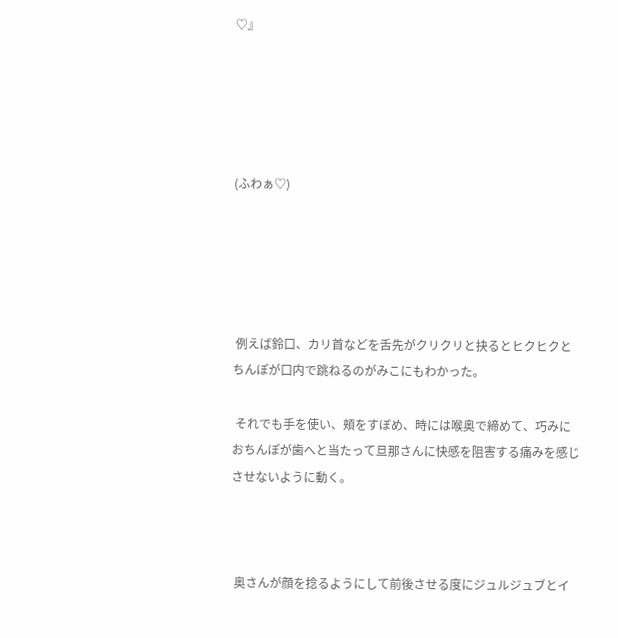♡』





(ふわぁ♡)





 例えば鈴口、カリ首などを舌先がクリクリと抉るとヒクヒクとちんぽが口内で跳ねるのがみこにもわかった。

 それでも手を使い、頬をすぼめ、時には喉奥で締めて、巧みにおちんぽが歯へと当たって旦那さんに快感を阻害する痛みを感じさせないように動く。



 奥さんが顔を捻るようにして前後させる度にジュルジュブとイ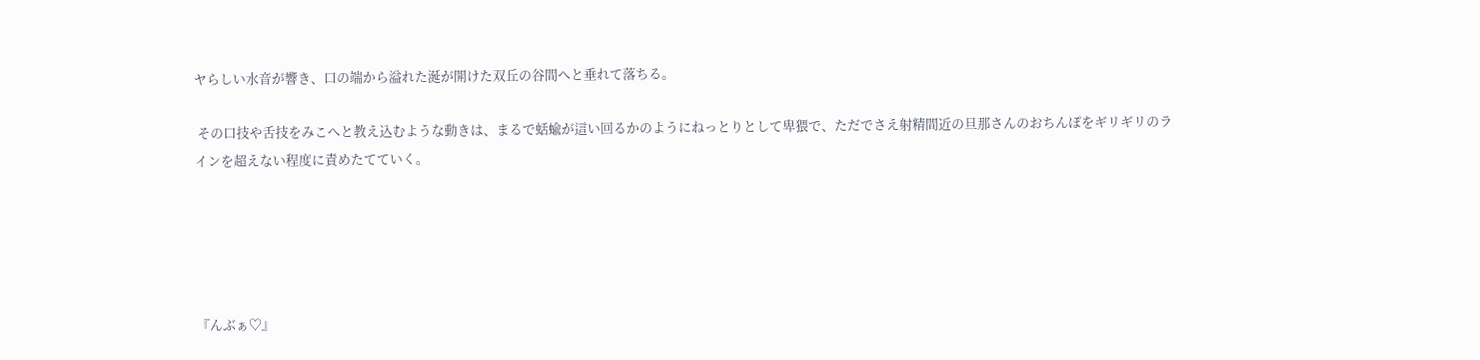ヤらしい水音が響き、口の端から溢れた涎が開けた双丘の谷間へと垂れて落ちる。

 その口技や舌技をみこへと教え込むような動きは、まるで蛞蝓が這い回るかのようにねっとりとして卑猥で、ただでさえ射精間近の旦那さんのおちんぽをギリギリのラインを超えない程度に責めたてていく。





『んぶぁ♡』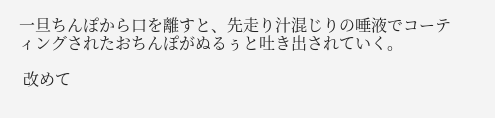一旦ちんぽから口を離すと、先走り汁混じりの唾液でコーティングされたおちんぽがぬるぅと吐き出されていく。

 改めて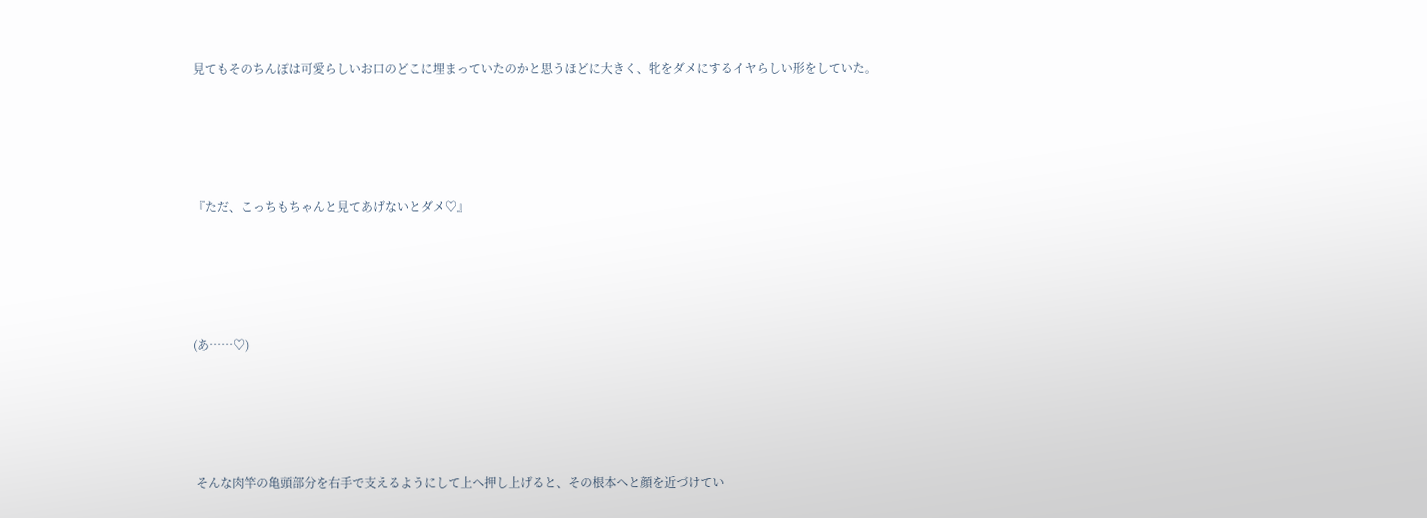見てもそのちんぽは可愛らしいお口のどこに埋まっていたのかと思うほどに大きく、牝をダメにするイヤらしい形をしていた。





『ただ、こっちもちゃんと見てあげないとダメ♡』





(あ……♡)





 そんな肉竿の亀頭部分を右手で支えるようにして上へ押し上げると、その根本へと顔を近づけてい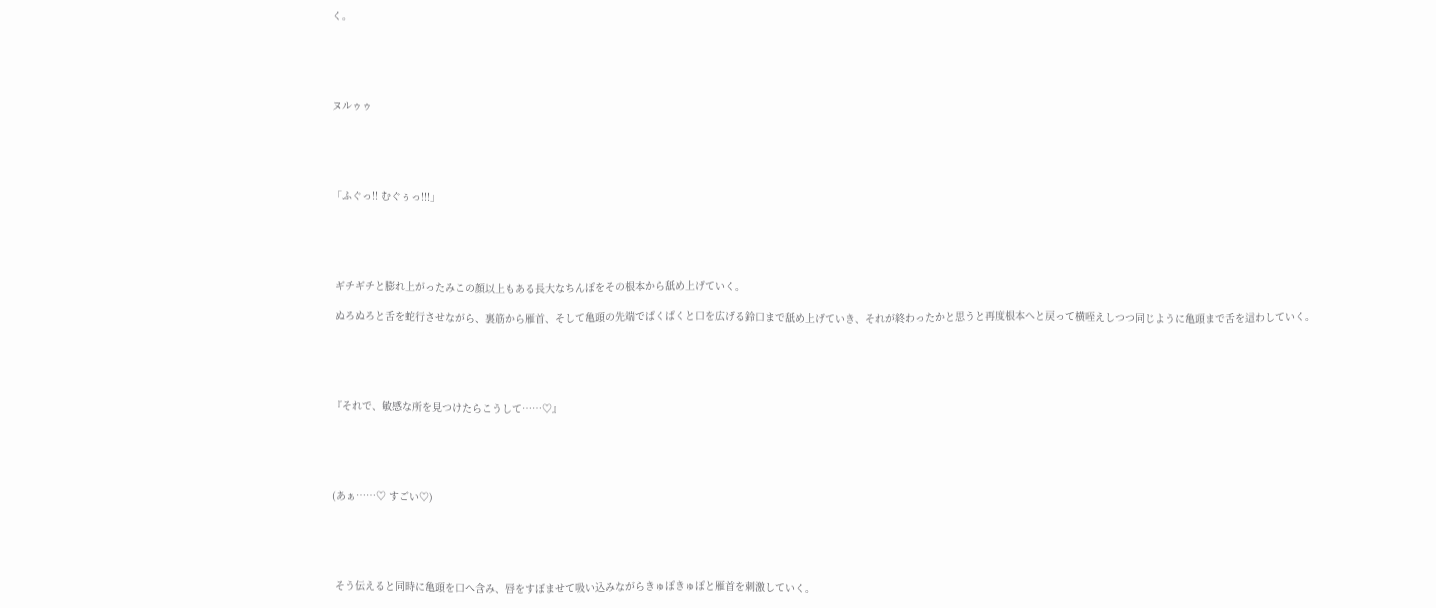く。





ヌルゥゥ





「ふぐっ!! むぐぅっ!!!」





 ギチギチと膨れ上がったみこの顔以上もある長大なちんぽをその根本から舐め上げていく。

 ぬろぬろと舌を蛇行させながら、裏筋から雁首、そして亀頭の先端でぱくぱくと口を広げる鈴口まで舐め上げていき、それが終わったかと思うと再度根本へと戻って横咥えしつつ同じように亀頭まで舌を這わしていく。





『それで、敏感な所を見つけたらこうして……♡』





(あぁ……♡ すごい♡)





 そう伝えると同時に亀頭を口へ含み、唇をすぼませて吸い込みながらきゅぽきゅぽと雁首を刺激していく。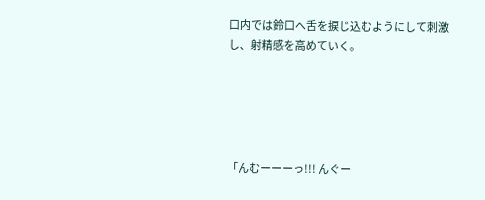口内では鈴口へ舌を捩じ込むようにして刺激し、射精感を高めていく。





「んむーーーっ!!! んぐー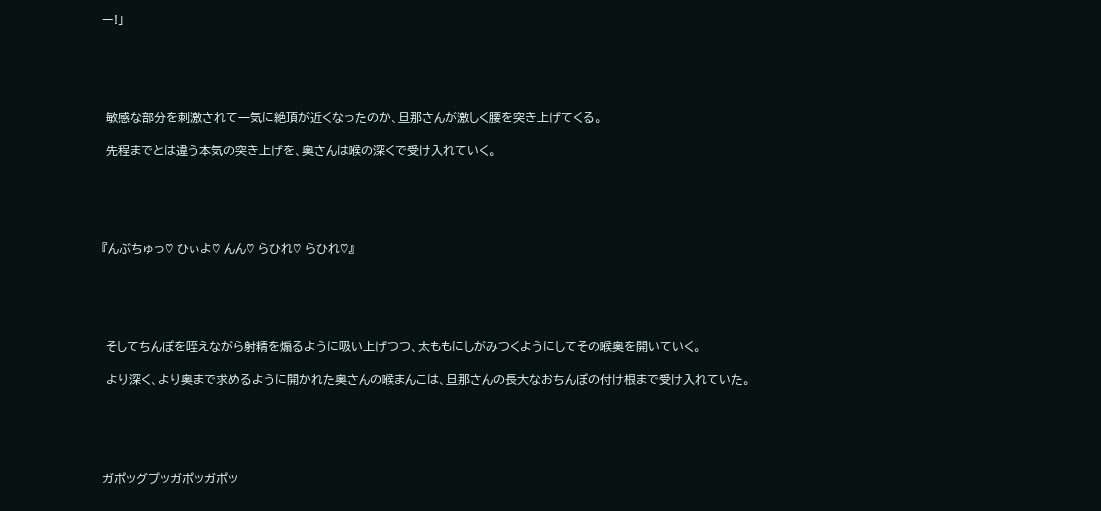ー!」





 敏感な部分を刺激されて一気に絶頂が近くなったのか、旦那さんが激しく腰を突き上げてくる。

 先程までとは違う本気の突き上げを、奥さんは喉の深くで受け入れていく。





『んぶちゅっ♡ ひぃよ♡ んん♡ らひれ♡ らひれ♡』





 そしてちんぽを咥えながら射精を煽るように吸い上げつつ、太ももにしがみつくようにしてその喉奥を開いていく。

 より深く、より奥まで求めるように開かれた奥さんの喉まんこは、旦那さんの長大なおちんぽの付け根まで受け入れていた。





ガポッグプッガポッガポッ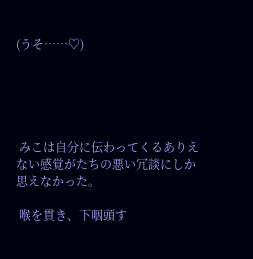(うそ……♡)





 みこは自分に伝わってくるありえない感覚がたちの悪い冗談にしか思えなかった。

 喉を貫き、下咽頭す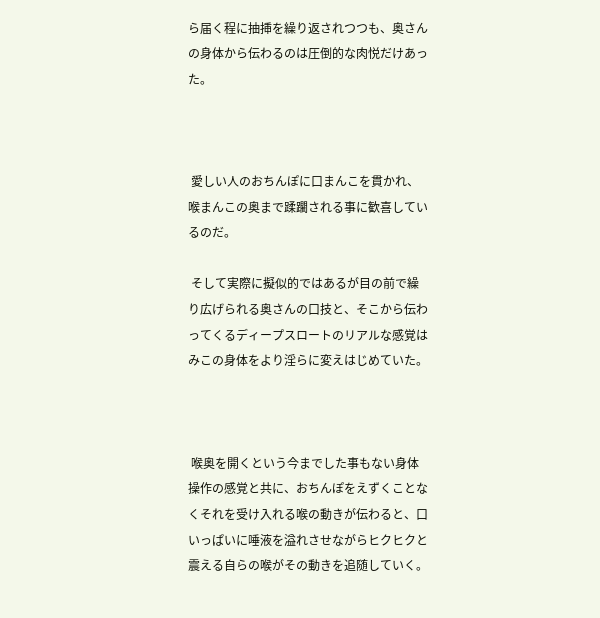ら届く程に抽挿を繰り返されつつも、奥さんの身体から伝わるのは圧倒的な肉悦だけあった。



 愛しい人のおちんぽに口まんこを貫かれ、喉まんこの奥まで蹂躙される事に歓喜しているのだ。

 そして実際に擬似的ではあるが目の前で繰り広げられる奥さんの口技と、そこから伝わってくるディープスロートのリアルな感覚はみこの身体をより淫らに変えはじめていた。



 喉奥を開くという今までした事もない身体操作の感覚と共に、おちんぽをえずくことなくそれを受け入れる喉の動きが伝わると、口いっぱいに唾液を溢れさせながらヒクヒクと震える自らの喉がその動きを追随していく。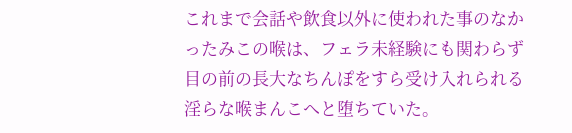これまで会話や飲食以外に使われた事のなかったみこの喉は、フェラ未経験にも関わらず目の前の長大なちんぽをすら受け入れられる淫らな喉まんこへと堕ちていた。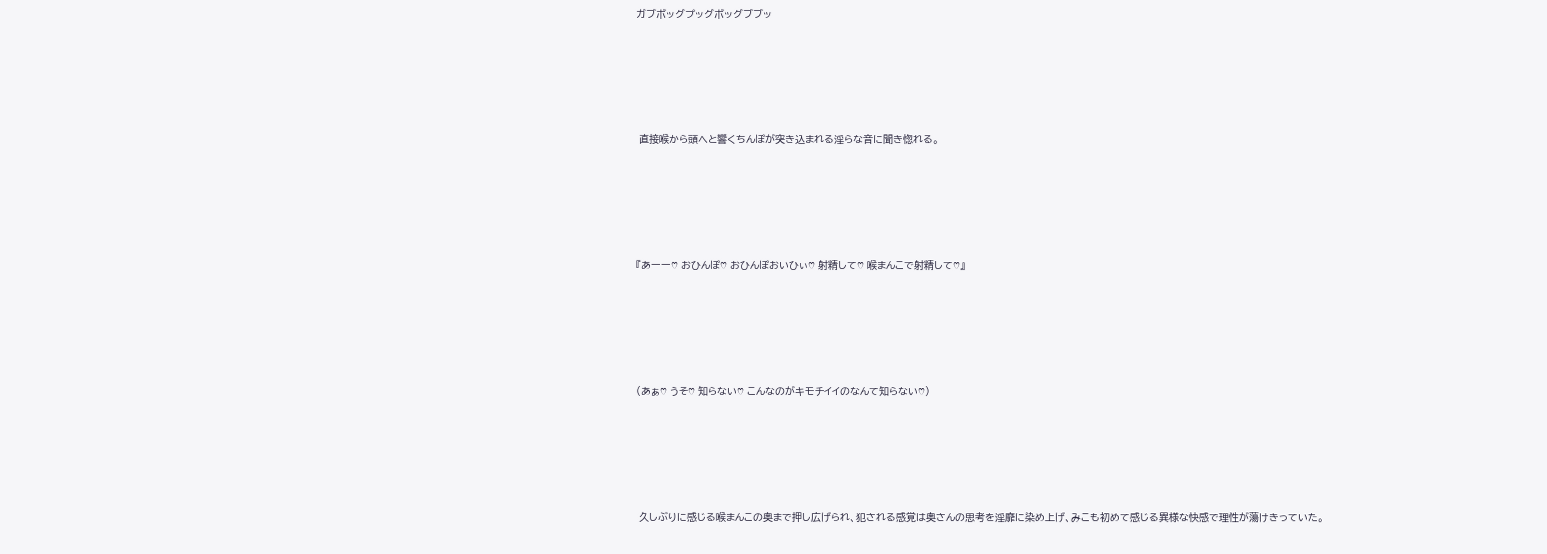ガブボッグプッグボッグブブッ





 直接喉から頭へと響くちんぽが突き込まれる淫らな音に聞き惚れる。





『あーー♡ おひんぽ♡ おひんぽおいひぃ♡ 射精して♡ 喉まんこで射精して♡』





(あぁ♡ うそ♡ 知らない♡ こんなのがキモチイイのなんて知らない♡)





 久しぶりに感じる喉まんこの奥まで押し広げられ、犯される感覚は奥さんの思考を淫靡に染め上げ、みこも初めて感じる異様な快感で理性が蕩けきっていた。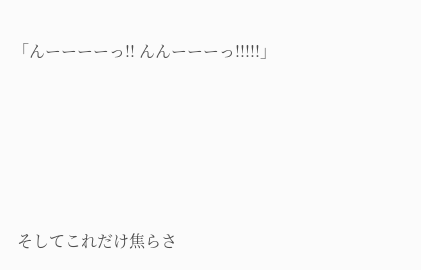「んーーーーっ!! んんーーーっ!!!!!」





 そしてこれだけ焦らさ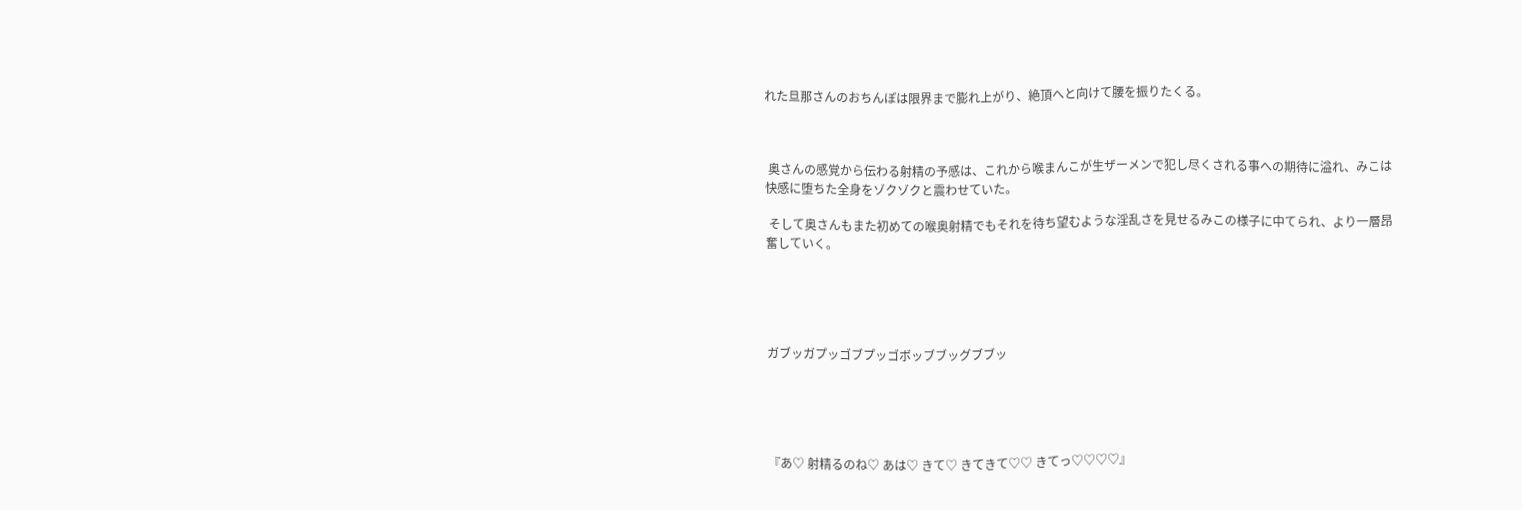れた旦那さんのおちんぽは限界まで膨れ上がり、絶頂へと向けて腰を振りたくる。



 奥さんの感覚から伝わる射精の予感は、これから喉まんこが生ザーメンで犯し尽くされる事への期待に溢れ、みこは快感に堕ちた全身をゾクゾクと震わせていた。

 そして奥さんもまた初めての喉奥射精でもそれを待ち望むような淫乱さを見せるみこの様子に中てられ、より一層昂奮していく。





ガブッガプッゴブプッゴボッブブッグブブッ





『あ♡ 射精るのね♡ あは♡ きて♡ きてきて♡♡ きてっ♡♡♡♡』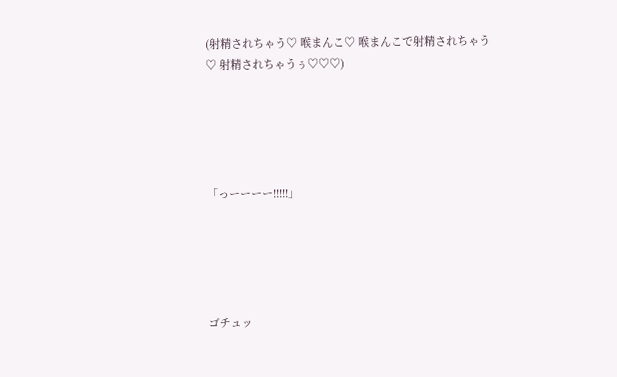(射精されちゃう♡ 喉まんこ♡ 喉まんこで射精されちゃう♡ 射精されちゃうぅ♡♡♡)





「っーーーー!!!!!」





ゴチュッ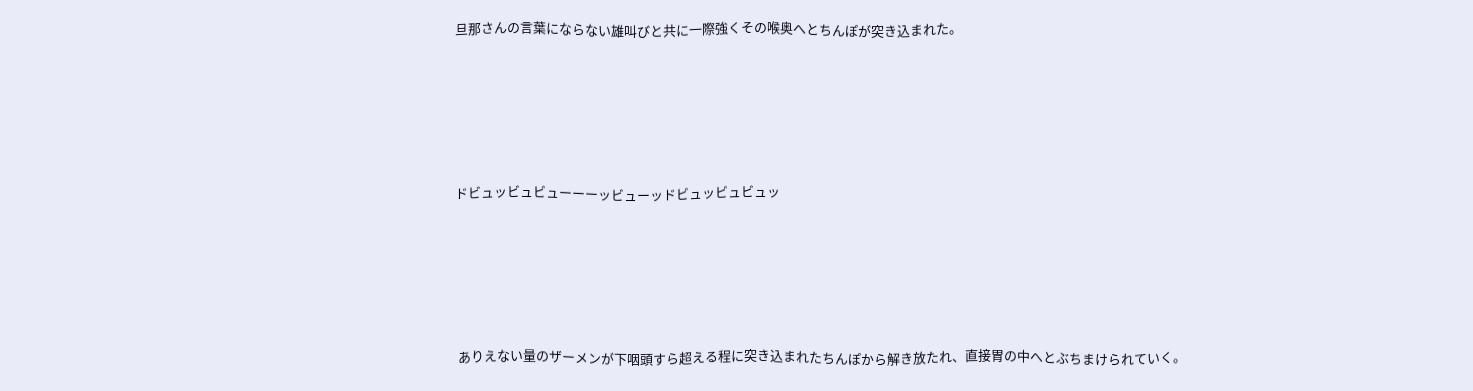旦那さんの言葉にならない雄叫びと共に一際強くその喉奥へとちんぽが突き込まれた。





ドビュッビュビューーーッビューッドビュッビュビュッ





 ありえない量のザーメンが下咽頭すら超える程に突き込まれたちんぽから解き放たれ、直接胃の中へとぶちまけられていく。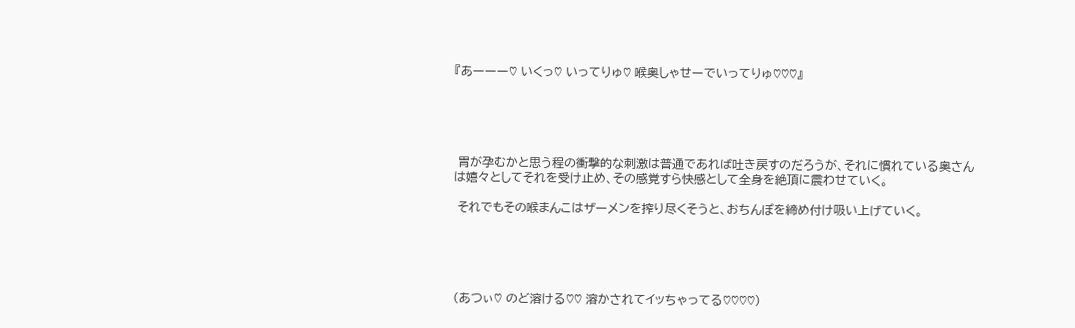『あーーー♡ いくっ♡ いってりゅ♡ 喉奥しゃせーでいってりゅ♡♡♡』





 胃が孕むかと思う程の衝撃的な刺激は普通であれば吐き戻すのだろうが、それに慣れている奥さんは嬉々としてそれを受け止め、その感覚すら快感として全身を絶頂に震わせていく。

 それでもその喉まんこはザーメンを搾り尽くそうと、おちんぽを締め付け吸い上げていく。





(あつぃ♡ のど溶ける♡♡ 溶かされてイッちゃってる♡♡♡♡)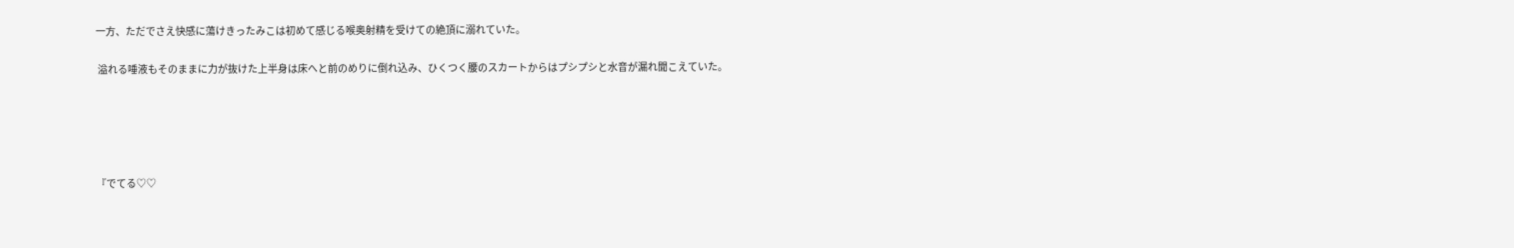一方、ただでさえ快感に蕩けきったみこは初めて感じる喉奥射精を受けての絶頂に溺れていた。

 溢れる唾液もそのままに力が抜けた上半身は床へと前のめりに倒れ込み、ひくつく腰のスカートからはプシプシと水音が漏れ聞こえていた。





『でてる♡♡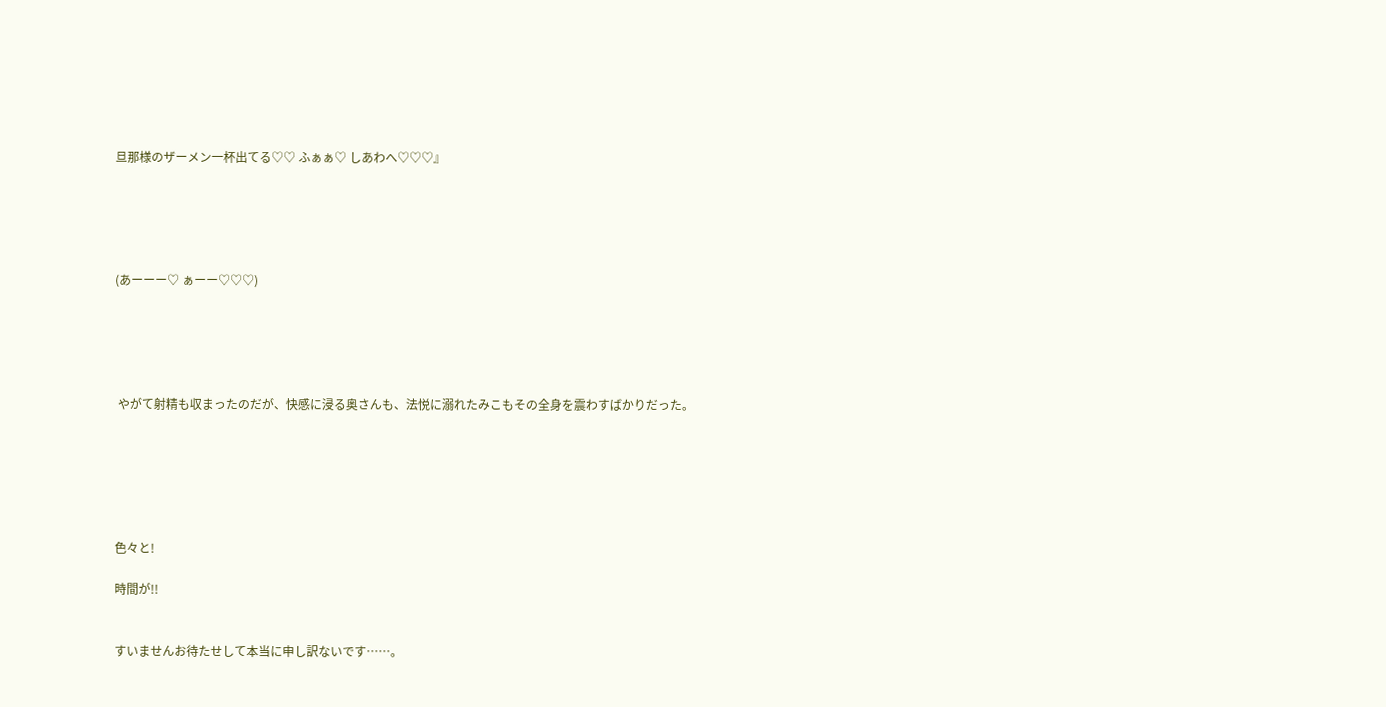旦那様のザーメン一杯出てる♡♡ ふぁぁ♡ しあわへ♡♡♡』





(あーーー♡ ぁーー♡♡♡)





 やがて射精も収まったのだが、快感に浸る奥さんも、法悦に溺れたみこもその全身を震わすばかりだった。






色々と!

時間が!!


すいませんお待たせして本当に申し訳ないです……。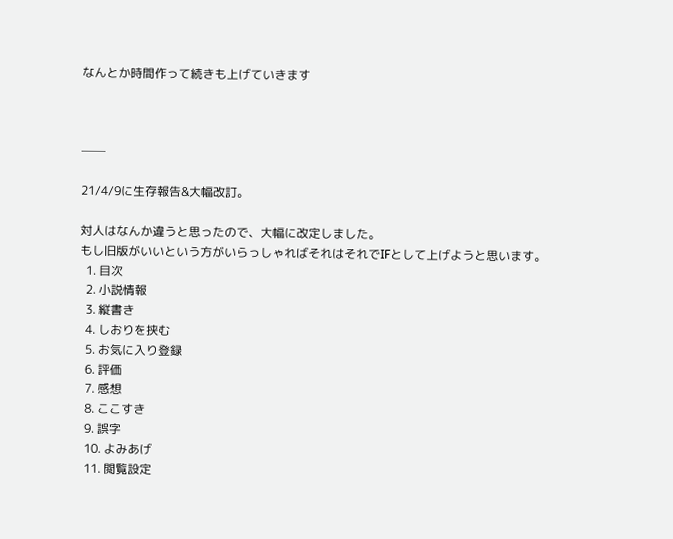なんとか時間作って続きも上げていきます



──

21/4/9に生存報告&大幅改訂。

対人はなんか違うと思ったので、大幅に改定しました。
もし旧版がいいという方がいらっしゃればそれはそれでIFとして上げようと思います。
  1. 目次
  2. 小説情報
  3. 縦書き
  4. しおりを挟む
  5. お気に入り登録
  6. 評価
  7. 感想
  8. ここすき
  9. 誤字
  10. よみあげ
  11. 閲覧設定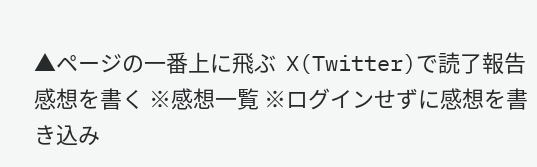▲ページの一番上に飛ぶ  X(Twitter)で読了報告
感想を書く ※感想一覧 ※ログインせずに感想を書き込み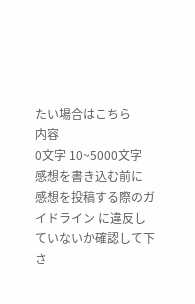たい場合はこちら
内容
0文字 10~5000文字
感想を書き込む前に 感想を投稿する際のガイドライン に違反していないか確認して下さ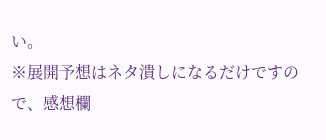い。
※展開予想はネタ潰しになるだけですので、感想欄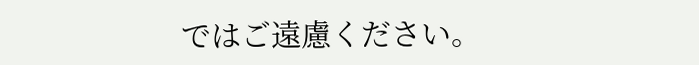ではご遠慮ください。